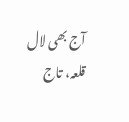آج بھی لال قلعہ، تاج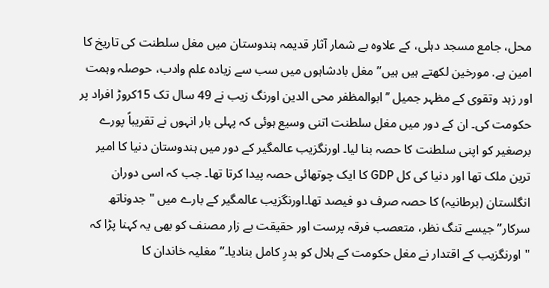محل، جامع مسجد دہلی، کے علاوہ بے شمار آثار قدیمہ ہندوستان میں مغل سلطنت کی تاریخ کا امین ہے. مورخین لکھتے ہیں ہیں” مغل بادشاہوں میں سب سے زیادہ علم وادب، حوصلہ وہمت اور زہد وتقوی کے مظہر جمیل ’’ابوالمظفر محی الدین اورنگ زیب نے 49 سال تک 15کروڑ افراد پر حکومت کی۔ ان کے دور میں مغل سلطنت اتنی وسیع ہوئی کہ پہلی بار انہوں نے تقریباً پورے برصغیر کو اپنی سلطنت کا حصہ بنا لیا۔ اورنگزیب عالمگیر کے دور میں ہندوستان دنیا کا امیر ترین ملک تھا اور دنیا کی کل GDP کا ایک چوتھائی حصہ پیدا کرتا تھا۔ جب کہ اسی دوران انگلستان (برطانیہ) کا حصہ صرف دو فیصد تھا۔اورنگزیب عالمگیر کے بارے میں "جدوناتھ سرکار” جیسے تنگ نظر، متعصب فرقہ پرست اور حقیقت بے زار مصنف کو بھی یہ کہنا پڑا کہ "اورنگزیب کے اقتدار نے مغل حکومت کے ہلال کو بدرِ کامل بنادیا۔” مغلیہ خاندان کا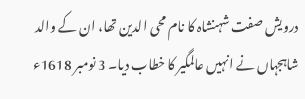درویش صفت شہنشاہ کا نام محی الدین تھا، ان کے والد شاہجہاں نے انہیں عالمگیر کا خطاب دیا۔ 3 نومبر 1618ء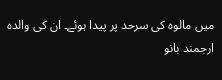میں مالوہ کی سرحد پر پیدا ہوئے۔ ان کی والدہ ارجمند بانو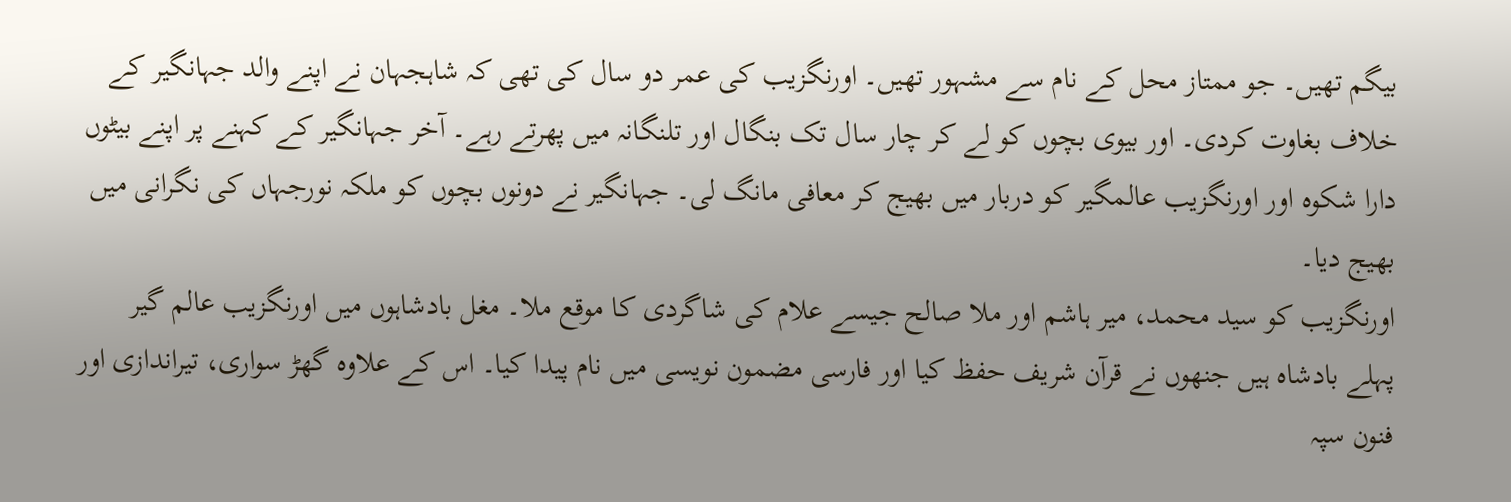بیگم تھیں۔ جو ممتاز محل کے نام سے مشہور تھیں۔ اورنگزیب کی عمر دو سال کی تھی کہ شاہجہان نے اپنے والد جہانگیر کے خلاف بغاوت کردی۔ اور بیوی بچوں کو لے کر چار سال تک بنگال اور تلنگانہ میں پھرتے رہے۔ آخر جہانگیر کے کہنے پر اپنے بیٹوں دارا شکوہ اور اورنگزیب عالمگیر کو دربار میں بھیج کر معافی مانگ لی۔ جہانگیر نے دونوں بچوں کو ملکہ نورجہاں کی نگرانی میں بھیج دیا۔
اورنگزیب کو سید محمد، میر ہاشم اور ملا صالح جیسے علام کی شاگردی کا موقع ملا۔ مغل بادشاہوں میں اورنگزیب عالم گیر پہلے بادشاہ ہیں جنھوں نے قرآن شریف حفظ کیا اور فارسی مضمون نویسی میں نام پیدا کیا۔ اس کے علاوہ گھڑ سواری، تیراندازی اور فنون سپہ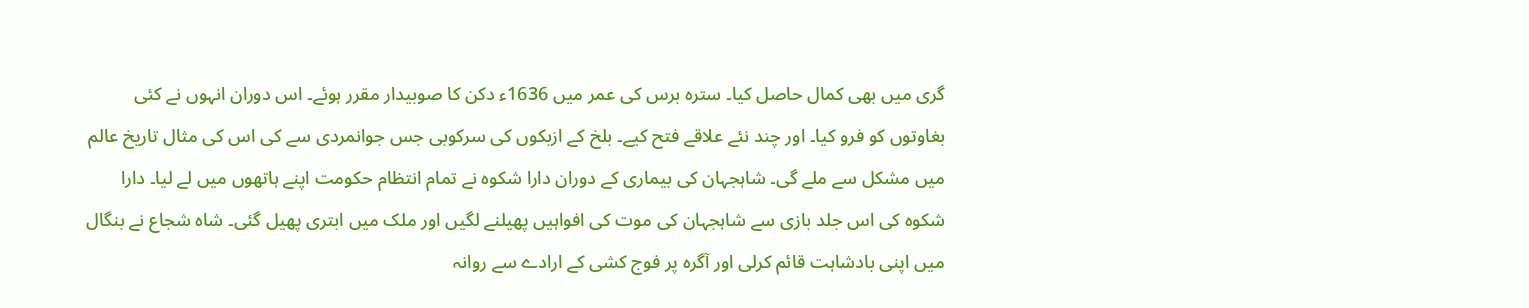گری میں بھی کمال حاصل کیا۔ سترہ برس کی عمر میں 1636ء دکن کا صوبیدار مقرر ہوئے۔ اس دوران انہوں نے کئی بغاوتوں کو فرو کیا۔ اور چند نئے علاقے فتح کیے۔ بلخ کے ازبکوں کی سرکوبی جس جوانمردی سے کی اس کی مثال تاریخ عالم میں مشکل سے ملے گی۔ شاہجہان کی بیماری کے دوران دارا شکوہ نے تمام انتظام حکومت اپنے ہاتھوں میں لے لیا۔ دارا شکوہ کی اس جلد بازی سے شاہجہان کی موت کی افواہیں پھیلنے لگیں اور ملک میں ابتری پھیل گئی۔ شاہ شجاع نے بنگال میں اپنی بادشاہت قائم کرلی اور آگرہ پر فوج کشی کے ارادے سے روانہ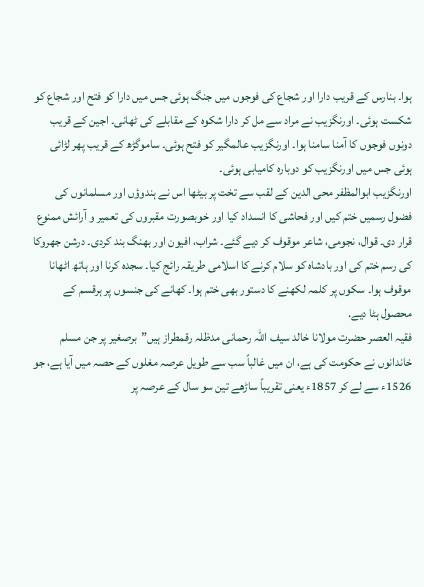ہوا۔ بنارس کے قریب دارا اور شجاع کی فوجوں میں جنگ ہوئی جس میں دارا کو فتح اور شجاع کو شکست ہوئی۔ اورنگزیب نے مراد سے مل کر دارا شکوہ کے مقابلے کی ٹھانی۔ اجین کے قریب دونوں فوجوں کا آمنا سامنا ہوا۔ اورنگزیب عالمگیر کو فتح ہوئی۔ ساموگڑھ کے قریب پھر لڑائی ہوئی جس میں اورنگزیب کو دوبارہ کامیابی ہوئی۔
اورنگزیب ابوالمظفر محی الدین کے لقب سے تخت پر بیٹھا اس نے ہندوؤں اور مسلمانوں کی فضول رسمیں ختم کیں اور فحاشی کا انسداد کیا اور خوبصورت مقبروں کی تعمیر و آرائش ممنوع قرار دی۔ قوال، نجومی، شاعر موقوف کر دیے گئے۔ شراب، افیون اور بھنگ بند کردی۔ درشن جھروکا کی رسم ختم کی اور بادشاہ کو سلام کرنے کا اسلامی طریقہ رائج کیا۔ سجدہ کرنا اور ہاتھ اٹھانا موقوف ہوا۔ سکوں پر کلمہ لکھنے کا دستور بھی ختم ہوا۔ کھانے کی جنسوں پر ہرقسم کے محصول ہٹا دیے.
فقیہ العصر حضرت مولانا خالد سیف اللہ رحمانی مدظلہ رقمطراز ہیں”برصغیر پر جن مسلم خاندانوں نے حکومت کی ہے، ان میں غالباً سب سے طویل عرصہ مغلوں کے حصہ میں آیا ہے، جو 1526ء سے لے کر 1857ء یعنی تقریباً ساڑھے تین سو سال کے عرصہ پر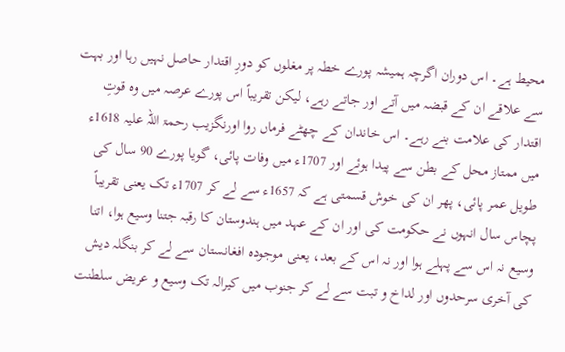محیط ہے۔ اس دوران اگرچہ ہمیشہ پورے خطہ پر مغلوں کو دورِ اقتدار حاصل نہیں رہا اور بہت سے علاقے ان کے قبضہ میں آتے اور جاتے رہے، لیکن تقریباً اس پورے عرصہ میں وہ قوتِ اقتدار کی علامت بنے رہے۔ اس خاندان کے چھٹے فرماں روا اورنگزیب رحمۃ اللہ علیہ 1618ء میں ممتاز محل کے بطن سے پیدا ہوئے اور 1707ء میں وفات پائی، گویا پورے 90 سال کی طویل عمر پائی، پھر ان کی خوش قسمتی ہے کہ 1657ء سے لے کر 1707ء تک یعنی تقریباً پچاس سال انہوں نے حکومت کی اور ان کے عہد میں ہندوستان کا رقبہ جتنا وسیع ہوا، اتنا وسیع نہ اس سے پہلے ہوا اور نہ اس کے بعد، یعنی موجودہ افغانستان سے لے کر بنگلہ دیش کی آخری سرحدوں اور لداخ و تبت سے لے کر جنوب میں کیرالہ تک وسیع و عریض سلطنت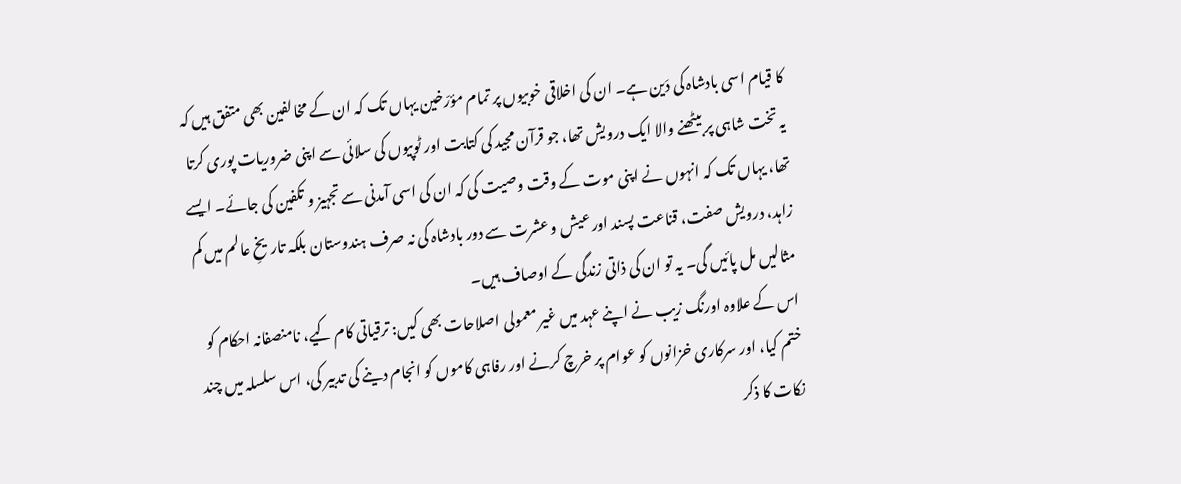کا قیام اسی بادشاہ کی دَین ہے۔ ان کی اخلاقی خوبیوں پر تمام مؤرّخین یہاں تک کہ ان کے مخالفین بھی متفق ہیں کہ یہ تخت شاہی پر بیٹھنے والا ایک درویش تھا، جو قرآن مجید کی کتابت اور ٹوپیوں کی سلائی سے اپنی ضروریات پوری کرتا تھا، یہاں تک کہ انہوں نے اپنی موت کے وقت وصیت کی کہ ان کی اسی آمدنی سے تجہیز و تکفین کی جائے۔ ایسے زاہد، درویش صفت، قناعت پسند اور عیش و عشرت سے دور بادشاہ کی نہ صرف ہندوستان بلکہ تاریخِ عالم میں کم مثالیں مل پائیں گی۔ یہ تو ان کی ذاتی زندگی کے اوصاف ہیں۔
اس کے علاوہ اورنگ زیب نے اپنے عہد میں غیر معمولی اصلاحات بھی کیں: ترقیاتی کام کیے، نامنصفانہ احکام کو ختم کیا، اور سرکاری خزانوں کو عوام پر خرچ کرنے اور رفاہی کاموں کو انجام دینے کی تدبیر کی، اس سلسلہ میں چند نکات کا ذکر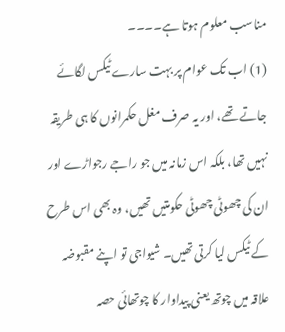مناسب معلوم ہوتا ہے۔۔۔۔
(1) اب تک عوام پر بہت سارے ٹیکس لگائے جاتے تھے، اور یہ صرف مغل حکمرانوں کا ہی طریقہ نہیں تھا، بلکہ اس زمانہ میں جو راجے رجواڑے اور ان کی چھوٹی چھوٹی حکومتیں تھیں، وہ بھی اس طرح کے ٹیکس لیا کرتی تھیں۔ شیواجی تو اپنے مقبوضہ علاقہ میں چوتھ یعنی پیداوار کا چوتھائی حصہ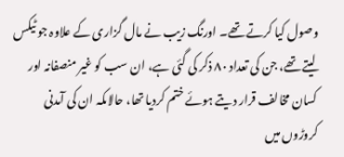وصول کیا کرتے تھے۔ اورنگ زیب نے مال گزاری کے علاوہ جو ٹیکس لیتے تھے، جن کی تعداد ۸۰ ذکر کی گئی ہے، ان سب کو غیر منصفانہ اور کسان مخالف قرار دیتے ہوئے ختم کردیا تھا، حالاںکہ ان کی آمدنی کروڑوں میں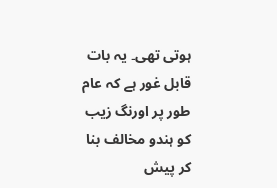ہوتی تھی۔ یہ بات قابل غور ہے کہ عام طور پر اورنگ زیب کو ہندو مخالف بنا کر پیش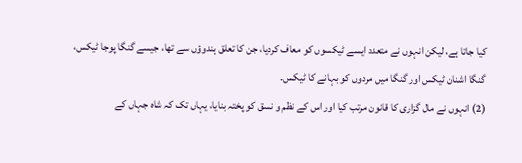کیا جاتا ہے، لیکن انہوں نے متعدد ایسے ٹیکسوں کو معاف کردیا، جن کا تعلق ہندوؤں سے تھا، جیسے گنگا پوجا ٹیکس، گنگا اشنان ٹیکس اور گنگا میں مردوں کو بہانے کا ٹیکس۔
(2) انہوں نے مال گزاری کا قانون مرتب کیا اور اس کے نظم و نسق کو پختہ بنایا، یہاں تک کہ شاہ جہاں کے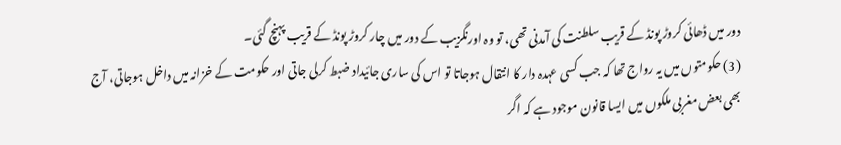دور میں ڈھائی کروڑ پونڈ کے قریب سلطنت کی آمدنی تھی، تو وہ اورنگزیب کے دور میں چار کروڑ پونڈ کے قریب پہنچ گئی۔
(3) حکومتوں میں یہ رواج تھا کہ جب کسی عہدہ دار کا انتقال ہوجاتا تو اس کی ساری جائیداد ضبط کرلی جاتی اور حکومت کے خزانہ میں داخل ہوجاتی، آج بھی بعض مغربی ملکوں میں ایسا قانون موجود ہے کہ اگر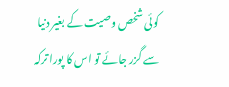کوئی شخص وصیت کے بغیر دنیا سے گزر جائے تو اس کا پورا ترکہ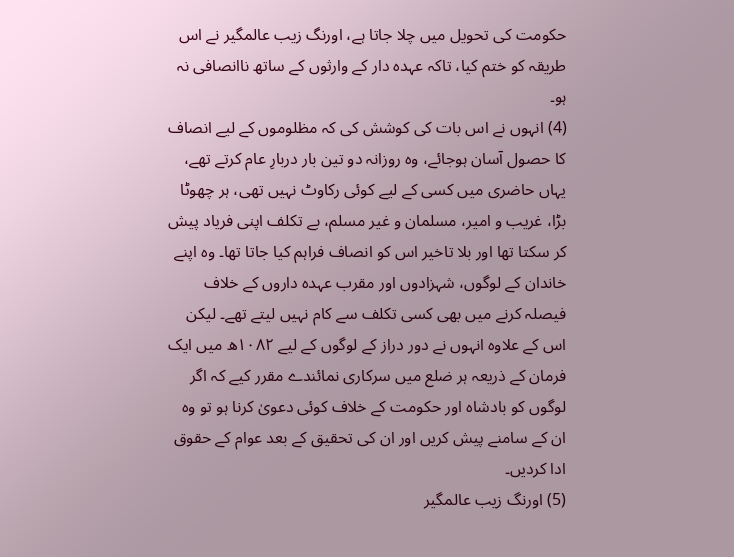حکومت کی تحویل میں چلا جاتا ہے، اورنگ زیب عالمگیر نے اس طریقہ کو ختم کیا، تاکہ عہدہ دار کے وارثوں کے ساتھ ناانصافی نہ ہو۔
(4) انہوں نے اس بات کی کوشش کی کہ مظلوموں کے لیے انصاف کا حصول آسان ہوجائے، وہ روزانہ دو تین بار دربارِ عام کرتے تھے، یہاں حاضری میں کسی کے لیے کوئی رکاوٹ نہیں تھی، ہر چھوٹا بڑا، غریب و امیر، مسلمان و غیر مسلم، بے تکلف اپنی فریاد پیش کر سکتا تھا اور بلا تاخیر اس کو انصاف فراہم کیا جاتا تھا۔ وہ اپنے خاندان کے لوگوں، شہزادوں اور مقرب عہدہ داروں کے خلاف فیصلہ کرنے میں بھی کسی تکلف سے کام نہیں لیتے تھے۔ لیکن اس کے علاوہ انہوں نے دور دراز کے لوگوں کے لیے ۱۰۸۲ھ میں ایک فرمان کے ذریعہ ہر ضلع میں سرکاری نمائندے مقرر کیے کہ اگر لوگوں کو بادشاہ اور حکومت کے خلاف کوئی دعویٰ کرنا ہو تو وہ ان کے سامنے پیش کریں اور ان کی تحقیق کے بعد عوام کے حقوق ادا کردیں۔
(5) اورنگ زیب عالمگیر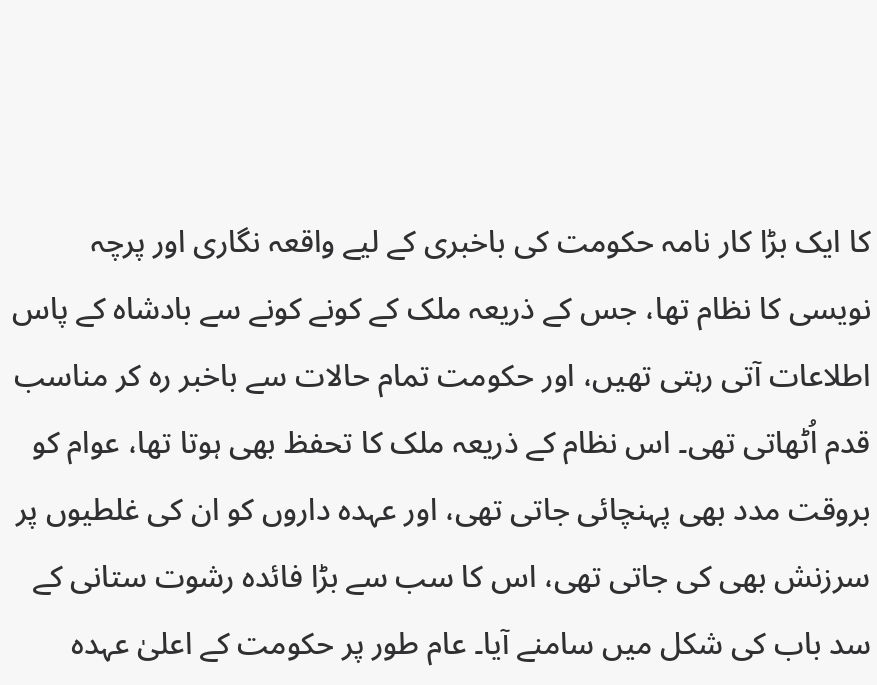کا ایک بڑا کار نامہ حکومت کی باخبری کے لیے واقعہ نگاری اور پرچہ نویسی کا نظام تھا، جس کے ذریعہ ملک کے کونے کونے سے بادشاہ کے پاس اطلاعات آتی رہتی تھیں، اور حکومت تمام حالات سے باخبر رہ کر مناسب قدم اُٹھاتی تھی۔ اس نظام کے ذریعہ ملک کا تحفظ بھی ہوتا تھا، عوام کو بروقت مدد بھی پہنچائی جاتی تھی، اور عہدہ داروں کو ان کی غلطیوں پر سرزنش بھی کی جاتی تھی، اس کا سب سے بڑا فائدہ رشوت ستانی کے سد باب کی شکل میں سامنے آیا۔ عام طور پر حکومت کے اعلیٰ عہدہ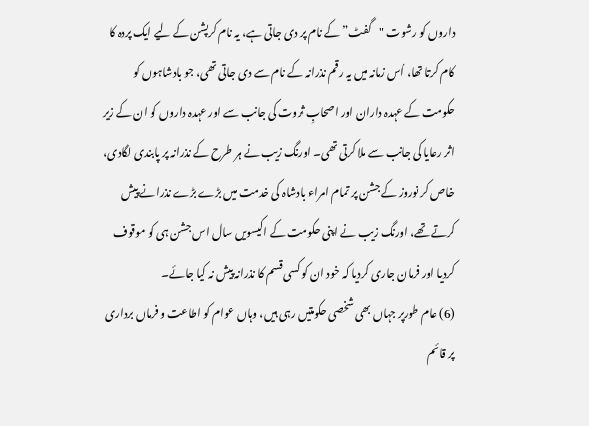داروں کو رشوت "گفٹ” کے نام پر دی جاتی ہے، یہ نام کرپشن کے لیے ایک پردہ کا کام کرتا تھا، اُس زمانہ میں یہ رقم نذرانہ کے نام سے دی جاتی تھی، جو بادشاہوں کو حکومت کے عہدہ داران اور اصحابِ ثروت کی جانب سے اور عہدہ داروں کو ان کے زیر اثر رعایا کی جانب سے ملا کرتی تھی۔ اورنگ زیب نے ہر طرح کے نذرانہ پر پابندی لگادی، خاص کر نوروز کے جشن پر تمام امراء بادشاہ کی خدمت میں بڑے بڑے نذرانے پیش کرتے تھے، اورنگ زیب نے اپنی حکومت کے اکیسویں سال اس جشن ہی کو موقوف کردیا اور فرمان جاری کردیا کہ خود ان کو کسی قسم کا نذرانہ پیش نہ کیا جائے۔
(6) عام طورپر جہاں بھی شخصی حکومتیں رہی ہیں، وہاں عوام کو اطاعت و فرماں برداری پر قائم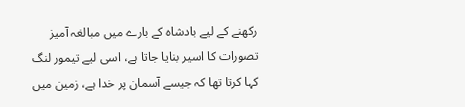رکھنے کے لیے بادشاہ کے بارے میں مبالغہ آمیز تصورات کا اسیر بنایا جاتا ہے، اسی لیے تیمور لنگ کہا کرتا تھا کہ جیسے آسمان پر خدا ہے، زمین میں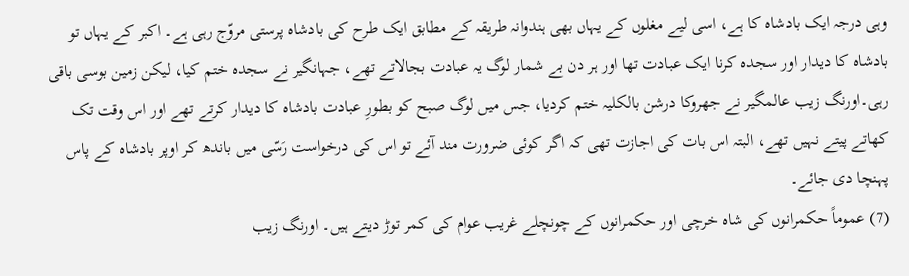وہی درجہ ایک بادشاہ کا ہے، اسی لیے مغلوں کے یہاں بھی ہندوانہ طریقہ کے مطابق ایک طرح کی بادشاہ پرستی مروّج رہی ہے۔ اکبر کے یہاں تو بادشاہ کا دیدار اور سجدہ کرنا ایک عبادت تھا اور ہر دن بے شمار لوگ یہ عبادت بجالاتے تھے، جہانگیر نے سجدہ ختم کیا، لیکن زمین بوسی باقی رہی۔اورنگ زیب عالمگیر نے جھروکا درشن بالکلیہ ختم کردیا، جس میں لوگ صبح کو بطورِ عبادت بادشاہ کا دیدار کرتے تھے اور اس وقت تک کھاتے پیتے نہیں تھے، البتہ اس بات کی اجازت تھی کہ اگر کوئی ضرورت مند آئے تو اس کی درخواست رَسّی میں باندھ کر اوپر بادشاہ کے پاس پہنچا دی جائے۔
(7) عموماً حکمرانوں کی شاہ خرچی اور حکمرانوں کے چونچلے غریب عوام کی کمر توڑ دیتے ہیں۔ اورنگ زیب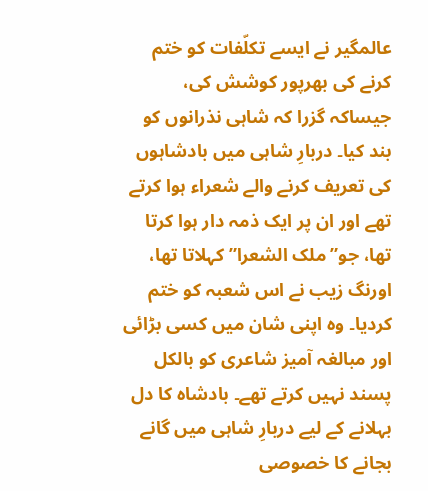عالمگیر نے ایسے تکلّفات کو ختم کرنے کی بھرپور کوشش کی، جیساکہ گزرا کہ شاہی نذرانوں کو بند کیا۔ دربارِ شاہی میں بادشاہوں کی تعریف کرنے والے شعراء ہوا کرتے تھے اور ان پر ایک ذمہ دار ہوا کرتا تھا، جو”ملک الشعرا” کہلاتا تھا، اورنگ زیب نے اس شعبہ کو ختم کردیا۔ وہ اپنی شان میں کسی بڑائی اور مبالغہ آمیز شاعری کو بالکل پسند نہیں کرتے تھے۔ بادشاہ کا دل بہلانے کے لیے دربارِ شاہی میں گانے بجانے کا خصوصی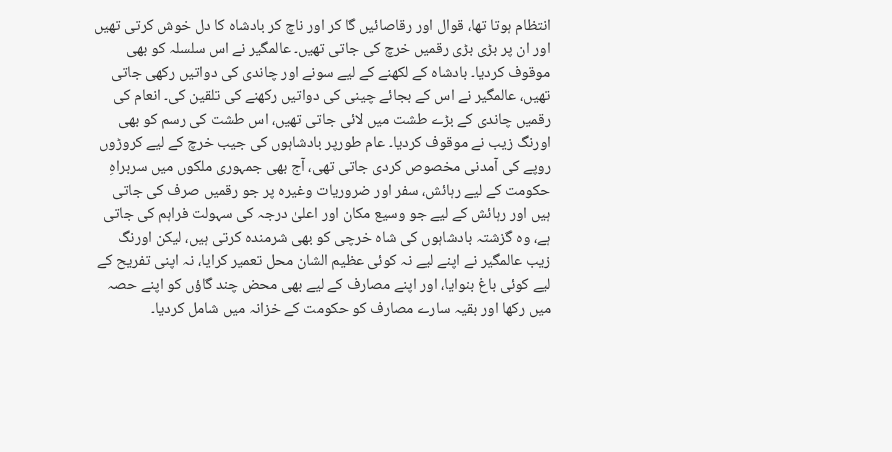انتظام ہوتا تھا، قوال اور رقاصائیں گا کر اور ناچ کر بادشاہ کا دل خوش کرتی تھیں اور ان پر بڑی بڑی رقمیں خرچ کی جاتی تھیں۔ عالمگیر نے اس سلسلہ کو بھی موقوف کردیا۔ بادشاہ کے لکھنے کے لیے سونے اور چاندی کی دواتیں رکھی جاتی تھیں، عالمگیر نے اس کے بجائے چینی کی دواتیں رکھنے کی تلقین کی۔ انعام کی رقمیں چاندی کے بڑے طشت میں لائی جاتی تھیں، اس طشت کی رسم کو بھی اورنگ زیب نے موقوف کردیا۔ عام طورپر بادشاہوں کی جیب خرچ کے لیے کروڑوں روپے کی آمدنی مخصوص کردی جاتی تھی، آج بھی جمہوری ملکوں میں سربراہِ حکومت کے لیے رہائش، سفر اور ضروریات وغیرہ پر جو رقمیں صرف کی جاتی ہیں اور رہائش کے لیے جو وسیع مکان اور اعلیٰ درجہ کی سہولت فراہم کی جاتی ہے، وہ گزشتہ بادشاہوں کی شاہ خرچی کو بھی شرمندہ کرتی ہیں، لیکن اورنگ زیب عالمگیر نے اپنے لیے نہ کوئی عظیم الشان محل تعمیر کرایا، نہ اپنی تفریح کے لیے کوئی باغ بنوایا، اور اپنے مصارف کے لیے بھی محض چند گاؤں کو اپنے حصہ میں رکھا اور بقیہ سارے مصارف کو حکومت کے خزانہ میں شامل کردیا۔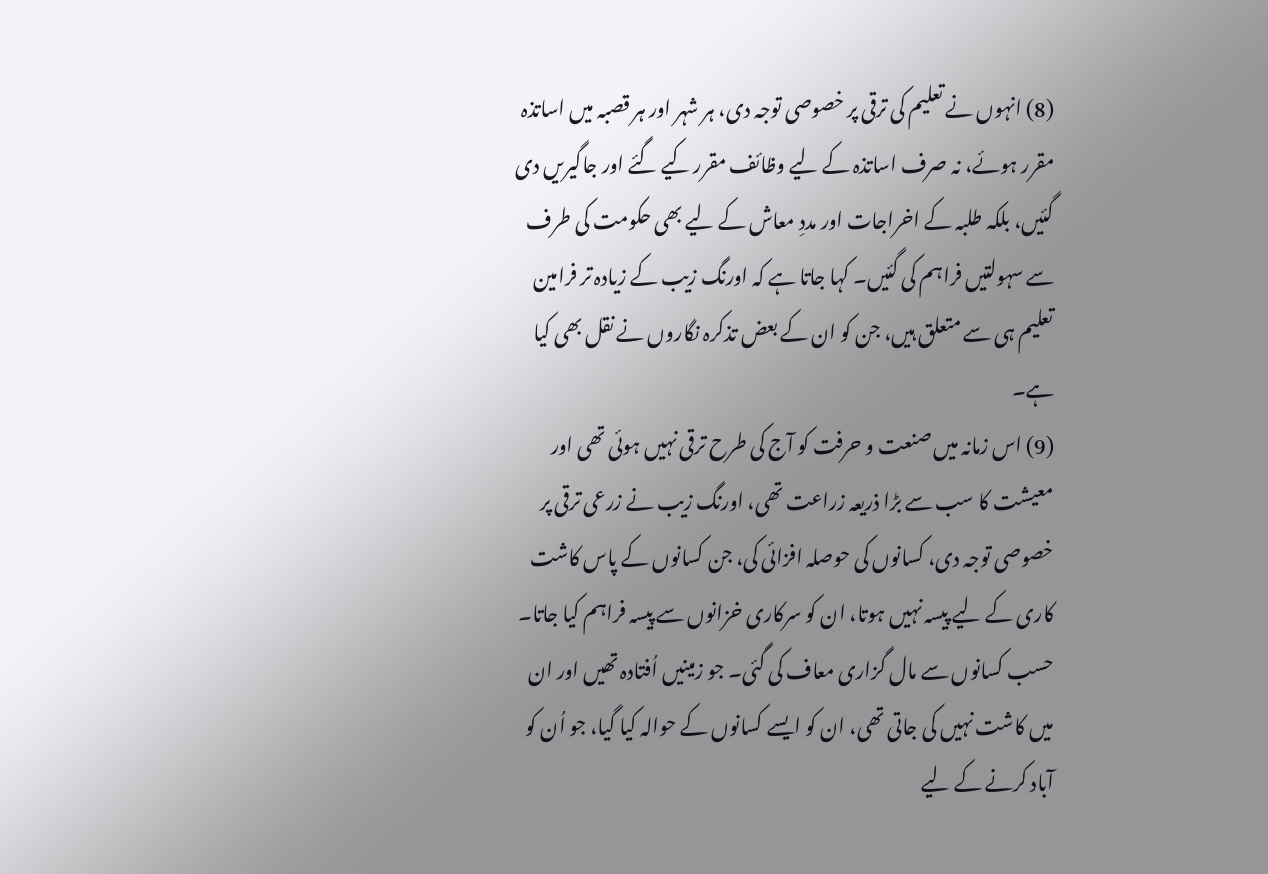(8) انہوں نے تعلیم کی ترقی پر خصوصی توجہ دی، ہر شہر اور ہر قصبہ میں اساتذہ مقرر ہوئے، نہ صرف اساتذہ کے لیے وظائف مقرر کیے گئے اور جاگیریں دی گئیں، بلکہ طلبہ کے اخراجات اور مددِ معاش کے لیے بھی حکومت کی طرف سے سہولتیں فراہم کی گئیں۔ کہا جاتا ہے کہ اورنگ زیب کے زیادہ تر فرامین تعلیم ہی سے متعلق ہیں، جن کو ان کے بعض تذکرہ نگاروں نے نقل بھی کیا ہے۔
(9) اس زمانہ میں صنعت و حرفت کو آج کی طرح ترقی نہیں ہوئی تھی اور معیشت کا سب سے بڑا ذریعہ زراعت تھی، اورنگ زیب نے زرعی ترقی پر خصوصی توجہ دی، کسانوں کی حوصلہ افزائی کی، جن کسانوں کے پاس کاشت کاری کے لیے پیسہ نہیں ہوتا، ان کو سرکاری خزانوں سے پیسہ فراہم کیا جاتا۔ حسب کسانوں سے مال گزاری معاف کی گئی۔ جو زمینیں اُفتادہ تھیں اور ان میں کاشت نہیں کی جاتی تھی، ان کو ایسے کسانوں کے حوالہ کیا گیا، جو اُن کو آباد کرنے کے لیے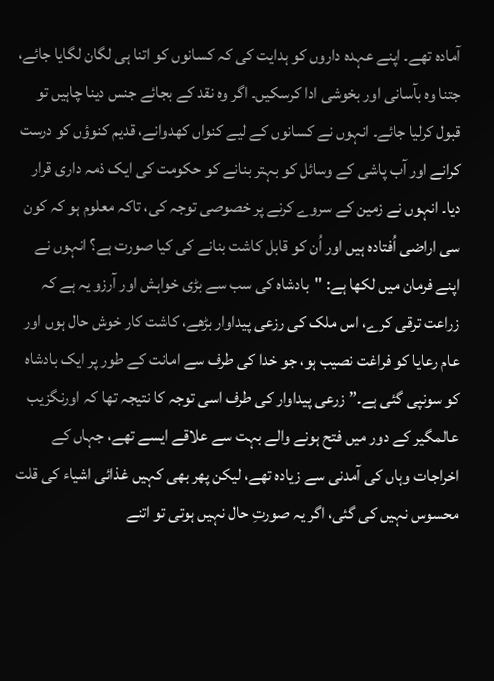آمادہ تھے۔ اپنے عہدہ داروں کو ہدایت کی کہ کسانوں کو اتنا ہی لگان لگایا جائے، جتنا وہ بآسانی اور بخوشی ادا کرسکیں۔ اگر وہ نقد کے بجائے جنس دینا چاہیں تو قبول کرلیا جائے۔ انہوں نے کسانوں کے لیے کنواں کھدوانے، قدیم کنوؤں کو درست کرانے اور آب پاشی کے وسائل کو بہتر بنانے کو حکومت کی ایک ذمہ داری قرار دیا۔ انہوں نے زمین کے سروے کرنے پر خصوصی توجہ کی، تاکہ معلوم ہو کہ کون سی اراضی اُفتادہ ہیں اور اُن کو قابل کاشت بنانے کی کیا صورت ہے؟ انہوں نے اپنے فرمان میں لکھا ہے: "بادشاہ کی سب سے بڑی خواہش اور آرزو یہ ہے کہ زراعت ترقی کرے، اس ملک کی رزعی پیداوار بڑھے، کاشت کار خوش حال ہوں اور عام رعایا کو فراغت نصیب ہو، جو خدا کی طرف سے امانت کے طور پر ایک بادشاہ کو سونپی گئی ہے۔” زرعی پیداوار کی طرف اسی توجہ کا نتیجہ تھا کہ اورنگزیب عالمگیر کے دور میں فتح ہونے والے بہت سے علاقے ایسے تھے، جہاں کے اخراجات وہاں کی آمدنی سے زیادہ تھے، لیکن پھر بھی کہیں غذائی اشیاء کی قلت محسوس نہیں کی گئی، اگر یہ صورتِ حال نہیں ہوتی تو اتنے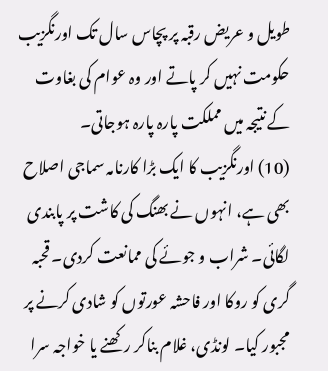طویل و عریض رقبہ پر پچاس سال تک اورنگزیب حکومت نہیں کر پاتے اور وہ عوام کی بغاوت کے نتیجہ میں مملکت پارہ پارہ ہوجاتی۔
(10) اورنگزیب کا ایک بڑا کارنامہ سماجی اصلاح بھی ہے، انہوں نے بھنگ کی کاشت پر پابندی لگائی۔ شراب و جوئے کی ممانعت کردی۔ قحبہ گری کو روکا اور فاحشہ عورتوں کو شادی کرنے پر مجبور کیا۔ لونڈی، غلام بناکر رکھنے یا خواجہ سرا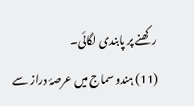رکھنے پر پابندی لگائی۔
(11) ہندو سماج میں عرصۂ دراز سے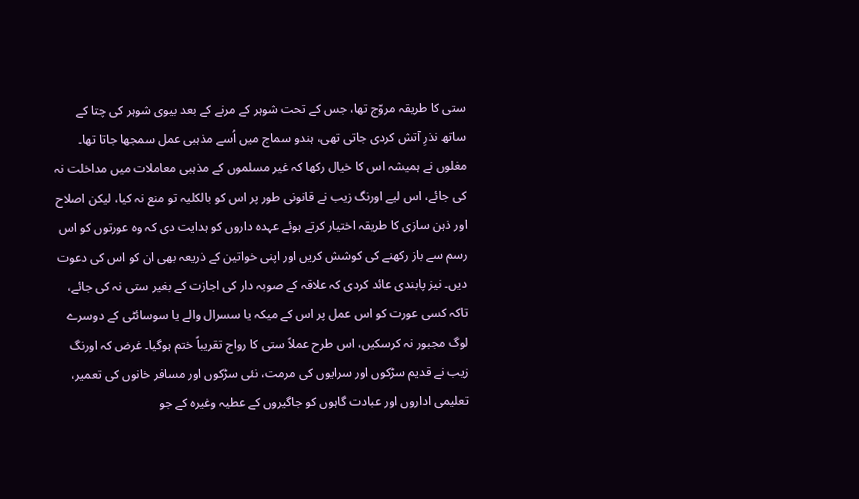ستی کا طریقہ مروّج تھا، جس کے تحت شوہر کے مرنے کے بعد بیوی شوہر کی چتا کے ساتھ نذرِ آتش کردی جاتی تھی، ہندو سماج میں اُسے مذہبی عمل سمجھا جاتا تھا۔ مغلوں نے ہمیشہ اس کا خیال رکھا کہ غیر مسلموں کے مذہبی معاملات میں مداخلت نہ کی جائے، اس لیے اورنگ زیب نے قانونی طور پر اس کو بالکلیہ تو منع نہ کیا، لیکن اصلاح اور ذہن سازی کا طریقہ اختیار کرتے ہوئے عہدہ داروں کو ہدایت دی کہ وہ عورتوں کو اس رسم سے باز رکھنے کی کوشش کریں اور اپنی خواتین کے ذریعہ بھی ان کو اس کی دعوت دیں۔ نیز پابندی عائد کردی کہ علاقہ کے صوبہ دار کی اجازت کے بغیر ستی نہ کی جائے، تاکہ کسی عورت کو اس عمل پر اس کے میکہ یا سسرال والے یا سوسائٹی کے دوسرے لوگ مجبور نہ کرسکیں، اس طرح عملاً ستی کا رواج تقریباً ختم ہوگیا۔ غرض کہ اورنگ زیب نے قدیم سڑکوں اور سرایوں کی مرمت، نئی سڑکوں اور مسافر خانوں کی تعمیر، تعلیمی اداروں اور عبادت گاہوں کو جاگیروں کے عطیہ وغیرہ کے جو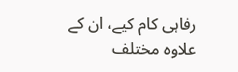رفاہی کام کیے، ان کے علاوہ مختلف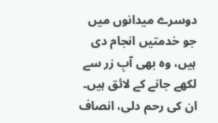دوسرے میدانوں میں جو خدمتیں انجام دی ہیں، وہ بھی آبِ زر سے لکھے جانے کے لائق ہیں۔ ان کی رحم دلی، انصاف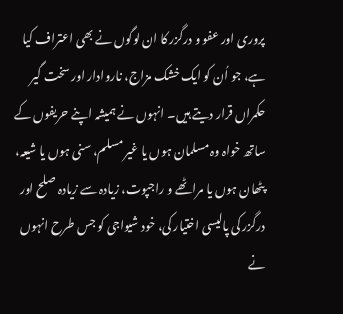پروری اور عفو و درگزر کا ان لوگوں نے بھی اعتراف کیا ہے، جو اُن کو ایک خشک مزاج، ناروادار اور سخت گیر حکمراں قرار دیتے ہیں۔ انہوں نے ہمیشہ اپنے حریفوں کے ساتھ خواہ وہ مسلمان ہوں یا غیر مسلم، سنی ہوں یا شیعہ، پٹھان ہوں یا مراٹھے و راجپوت، زیادہ سے زیادہ صلح اور درگزر کی پالیسی اختیار کی، خود شیواجی کو جس طرح انہوں نے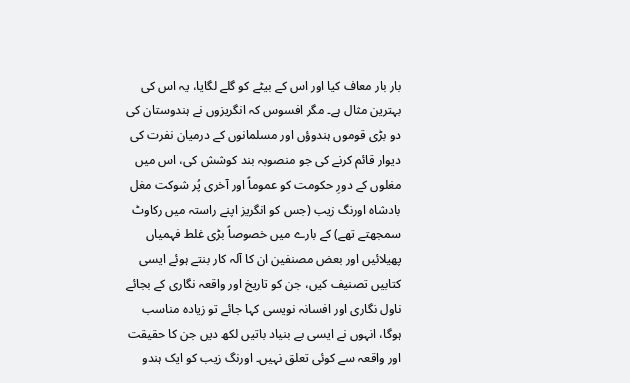بار بار معاف کیا اور اس کے بیٹے کو گلے لگایا، یہ اس کی بہترین مثال ہے۔ مگر افسوس کہ انگریزوں نے ہندوستان کی دو بڑی قوموں ہندوؤں اور مسلمانوں کے درمیان نفرت کی دیوار قائم کرنے کی جو منصوبہ بند کوشش کی، اس میں مغلوں کے دورِ حکومت کو عموماً اور آخری پُر شوکت مغل بادشاہ اورنگ زیب (جس کو انگریز اپنے راستہ میں رکاوٹ سمجھتے تھے) کے بارے میں خصوصاً بڑی غلط فہمیاں پھیلائیں اور بعض مصنفین ان کا آلہ کار بنتے ہوئے ایسی کتابیں تصنیف کیں، جن کو تاریخ اور واقعہ نگاری کے بجائے ناول نگاری اور افسانہ نویسی کہا جائے تو زیادہ مناسب ہوگا، انہوں نے ایسی بے بنیاد باتیں لکھ دیں جن کا حقیقت اور واقعہ سے کوئی تعلق نہیں۔ اورنگ زیب کو ایک ہندو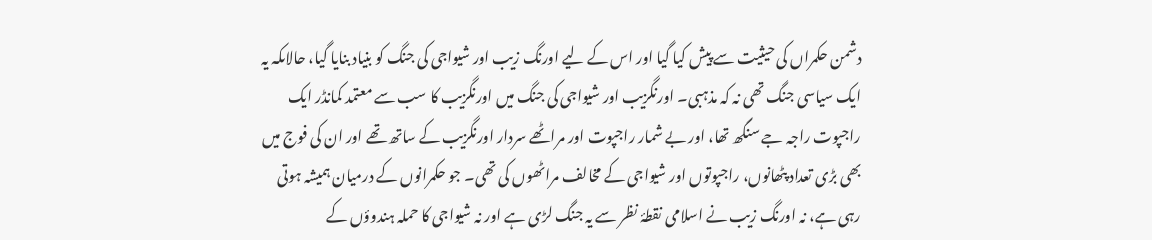دشمن حکمراں کی حیثیت سے پیش کیا گیا اور اس کے لیے اورنگ زیب اور شیواجی کی جنگ کو بنیاد بنایا گیا، حالاںکہ یہ ایک سیاسی جنگ تھی نہ کہ مذہبی۔ اورنگزیب اور شیواجی کی جنگ میں اورنگزیب کا سب سے معتمد کمانڈر ایک راجپوت راجہ جے سنگھ تھا، اور بے شمار راجپوت اور مراٹھے سردار اورنگزیب کے ساتھ تھے اور ان کی فوج میں بھی بڑی تعداد پٹھانوں، راجپوتوں اور شیواجی کے مخالف مراٹھوں کی تھی۔ جو حکمرانوں کے درمیان ہمیشہ ہوتی رہی ہے، نہ اورنگ زیب نے اسلامی نقطۂ نظر سے یہ جنگ لڑی ہے اور نہ شیواجی کا حملہ ہندوؤں کے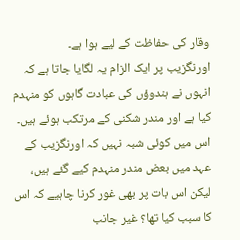وقار کی حفاظت کے لیے ہوا ہے۔
اورنگزیب پر ایک الزام یہ لگایا جاتا ہے کہ انہوں نے ہندوؤں کی عبادت گاہوں کو منہدم کیا ہے اور مندر شکنی کے مرتکب ہوئے ہیں۔ اس میں کوئی شبہ نہیں کہ اورنگزیب کے عہد میں بعض مندر منہدم کیے گئے ہیں، لیکن اس بات پر بھی غور کرنا چاہیے کہ اس کا سبب کیا تھا؟ غیر جانب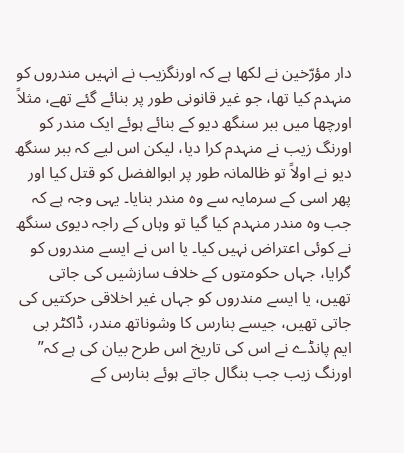دار مؤرّخین نے لکھا ہے کہ اورنگزیب نے انہیں مندروں کو منہدم کیا تھا، جو غیر قانونی طور پر بنائے گئے تھے، مثلاً اورچھا میں ببر سنگھ دیو کے بنائے ہوئے ایک مندر کو اورنگ زیب نے منہدم کرا دیا، لیکن اس لیے کہ ببر سنگھ دیو نے اولاً تو ظالمانہ طور پر ابوالفضل کو قتل کیا اور پھر اسی کے سرمایہ سے وہ مندر بنایا۔ یہی وجہ ہے کہ جب وہ مندر منہدم کیا گیا تو وہاں کے راجہ دیوی سنگھ نے کوئی اعتراض نہیں کیا۔ یا اس نے ایسے مندروں کو گرایا، جہاں حکومتوں کے خلاف سازشیں کی جاتی تھیں، یا ایسے مندروں کو جہاں غیر اخلاقی حرکتیں کی جاتی تھیں، جیسے بنارس کا وشوناتھ مندر، ڈاکٹر بی ایم پانڈے نے اس کی تاریخ اس طرح بیان کی ہے کہ” اورنگ زیب جب بنگال جاتے ہوئے بنارس کے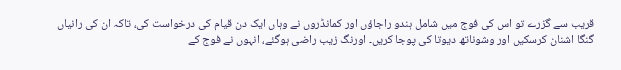قریب سے گزرے تو اس کی فوج میں شامل ہندو راجاؤں اور کمانڈروں نے وہاں ایک دن قیام کی درخواست کی، تاکہ ان کی رانیاں گنگا اشنان کرسکیں اور وشوناتھ دیوتا کی پوجا کریں۔ اورنگ زیب راضی ہوگئے، انہوں نے فوج کے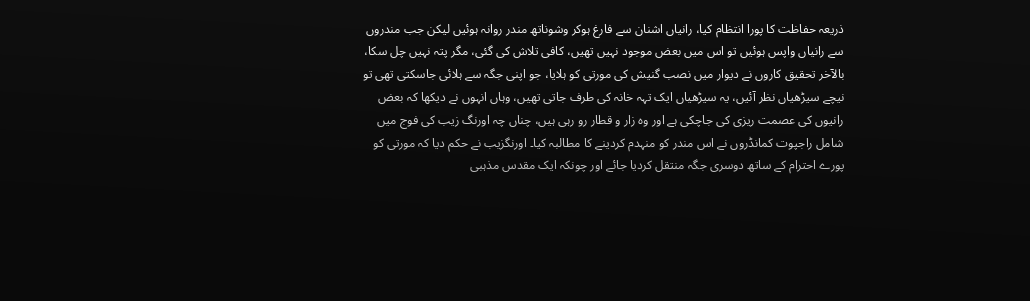ذریعہ حفاظت کا پورا انتظام کیا، رانیاں اشنان سے فارغ ہوکر وشوناتھ مندر روانہ ہوئیں لیکن جب مندروں سے رانیاں واپس ہوئیں تو اس میں بعض موجود نہیں تھیں، کافی تلاش کی گئی، مگر پتہ نہیں چل سکا، بالآخر تحقیق کاروں نے دیوار میں نصب گنیش کی مورتی کو ہلایا، جو اپنی جگہ سے ہلائی جاسکتی تھی تو نیچے سیڑھیاں نظر آئیں، یہ سیڑھیاں ایک تہہ خانہ کی طرف جاتی تھیں، وہاں انہوں نے دیکھا کہ بعض رانیوں کی عصمت ریزی کی جاچکی ہے اور وہ زار و قطار رو رہی ہیں، چناں چہ اورنگ زیب کی فوج میں شامل راجپوت کمانڈروں نے اس مندر کو منہدم کردینے کا مطالبہ کیا۔ اورنگزیب نے حکم دیا کہ مورتی کو پورے احترام کے ساتھ دوسری جگہ منتقل کردیا جائے اور چونکہ ایک مقدس مذہبی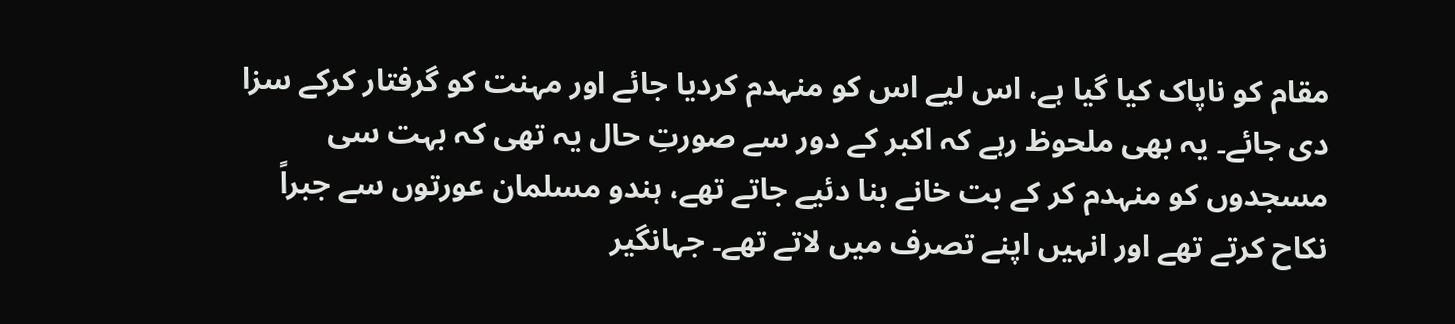مقام کو ناپاک کیا گیا ہے، اس لیے اس کو منہدم کردیا جائے اور مہنت کو گرفتار کرکے سزا دی جائے۔ یہ بھی ملحوظ رہے کہ اکبر کے دور سے صورتِ حال یہ تھی کہ بہت سی مسجدوں کو منہدم کر کے بت خانے بنا دئیے جاتے تھے، ہندو مسلمان عورتوں سے جبراً نکاح کرتے تھے اور انہیں اپنے تصرف میں لاتے تھے۔ جہانگیر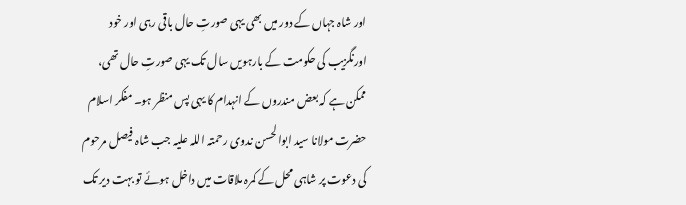اور شاہ جہاں کے دور میں بھی یہی صورتِ حال باقی رہی اور خود اورنگزیب کی حکومت کے بارہویں سال تک یہی صورتِ حال تھی، ممکن ہے کہ بعض مندروں کے انہدام کا یہی پس منظر ہو۔ مفکر اسلام حضرت مولانا سید ابوالحسن ندوی رحمتہ اللہ علیہ جب شاہ فیصل مرحوم کی دعوت پر شاہی محل کے کمرہ ملاقات میں داخل ہوئے تو بہت دیر تک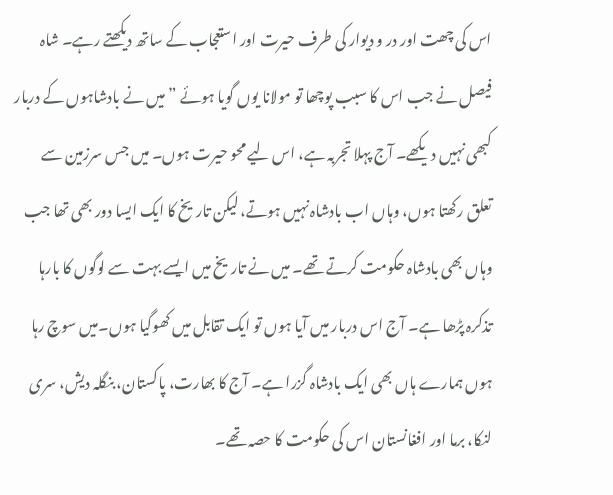اس کی چھت اور در و دیوار کی طرف حیرت اور استعجاب کے ساتھ دیکھتے رہے۔ شاہ فیصل نے جب اس کا سبب پوچھا تو مولانا یوں گویا ہوئے ”میں نے بادشاہوں کے دربار کبھی نہیں دیکھے۔ آج پہلا تجربہ ہے، اس لیے محو حیرت ہوں۔ میں جس سرزمین سے تعلق رکھتا ہوں، وہاں اب بادشاہ نہیں ہوتے، لیکن تاریخ کا ایک ایسا دور بھی تھا جب وہاں بھی بادشاہ حکومت کرتے تھے۔ میں نے تاریخ میں ایسے بہت سے لوگوں کا بارہا تذکرہ پڑھا ہے۔ آج اس دربار میں آیا ہوں تو ایک تقابل میں کھوگیا ہوں۔میں سوچ رہا ہوں ہمارے ہاں بھی ایک بادشاہ گزرا ہے۔ آج کا بھارت، پاکستان، بنگلہ دیش، سری لنکا، برما اور افغانستان اس کی حکومت کا حصہ تھے۔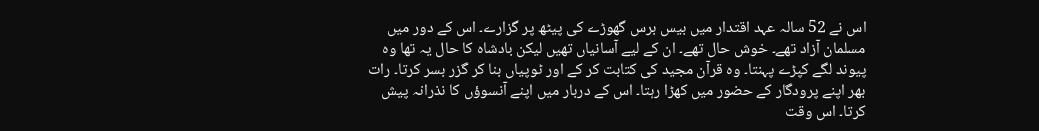اس نے 52 سالہ عہد اقتدار میں بیس برس گھوڑے کی پیٹھ پر گزارے۔ اس کے دور میں مسلمان آزاد تھے۔ خوش حال تھے۔ ان کے لیے آسانیاں تھیں لیکن بادشاہ کا حال یہ تھا وہ پیوند لگے کپڑے پہنتا۔ وہ قرآن مجید کی کتابت کر کے اور ٹوپیاں بنا کر گزر بسر کرتا۔ رات بھر اپنے پرودگار کے حضور میں کھڑا رہتا۔ اس کے دربار میں اپنے آنسوؤں کا نذرانہ پیش کرتا۔ اس وقت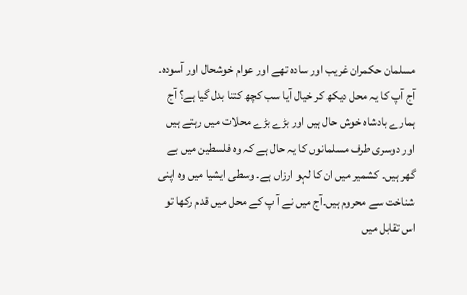مسلمان حکمران غریب اور سادہ تھے اور عوام خوشحال اور آسودہ۔ آج آپ کا یہ محل دیکھ کر خیال آیا سب کچھ کتنا بدل گیا ہے؟ آج ہمارے بادشاہ خوش حال ہیں اور بڑے بڑے محلات میں رہتے ہیں اور دوسری طرف مسلمانوں کا یہ حال ہے کہ وہ فلسطین میں بے گھر ہیں۔ کشمیر میں ان کا لہو ارزاں ہے۔ وسطی ایشیا میں وہ اپنی شناخت سے محروم ہیں۔آج میں نے آ پ کے محل میں قدم رکھا تو اس تقابل میں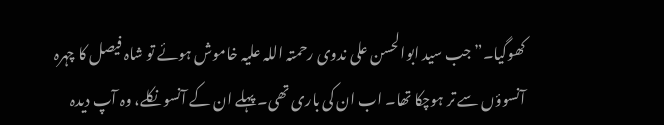کھوگیا۔”جب سید ابوالحسن علی ندوی رحمتہ اللہ علیہ خاموش ہوئے تو شاہ فیصل کا چہرہ آنسوؤں سے تر ہوچکا تھا۔ اب ان کی باری تھی۔ پہلے ان کے آنسو نکلے، وہ آپ دیدہ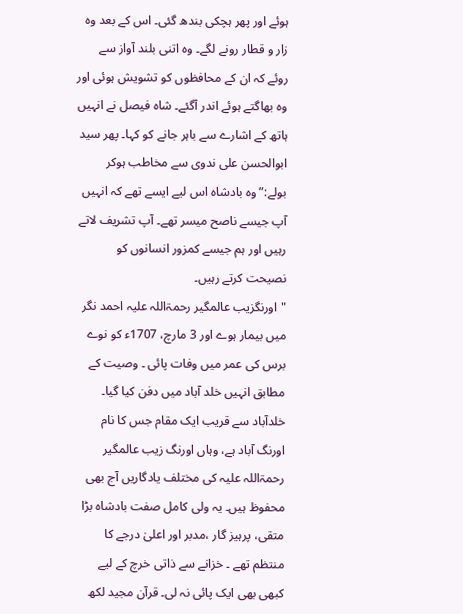ہوئے اور پھر ہچکی بندھ گئی۔ اس کے بعد وہ زار و قطار رونے لگے۔ وہ اتنی بلند آواز سے روئے کہ ان کے محافظوں کو تشویش ہوئی اور وہ بھاگتے ہوئے اندر آگئے۔ شاہ فیصل نے انہیں ہاتھ کے اشارے سے باہر جانے کو کہا۔ پھر سید ابوالحسن علی ندوی سے مخاطب ہوکر بولے:”وہ بادشاہ اس لیے ایسے تھے کہ انہیں آپ جیسے ناصح میسر تھے۔ آپ تشریف لاتے رہیں اور ہم جیسے کمزور انسانوں کو نصیحت کرتے رہیں۔
"اورنگزیب عالمگیر رحمۃاللہ علیہ احمد نگر میں بیمار ہوے اور 3 مارچ، 1707ء کو نوے برس کی عمر میں وفات پائی ۔ وصیت کے مطابق انہیں خلد آباد میں دفن کیا گیا۔ خلدآباد سے قریب ایک مقام جس کا نام اورنگ آباد ہے، وہاں اورنگ زیب عالمگیر رحمۃاللہ علیہ کی مختلف یادگاریں آج بھی محفوظ ہیں۔ یہ ولی کامل صفت بادشاہ بڑا متقی، پرہیز گار ،مدبر اور اعلیٰ درجے کا منتظم تھے ۔ خزانے سے ذاتی خرچ کے لیے کبھی بھی ایک پائی نہ لی۔ قرآن مجید لکھ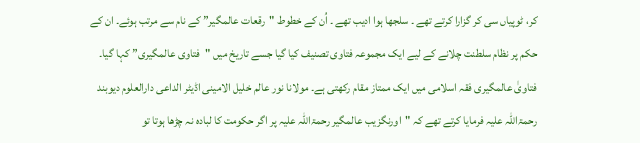کر، ٹوپیاں سی کر گزارا کرتے تھے ۔ سلجھا ہوا ادیب تھے ۔ اُن کے خطوط "رقعات عالمگیر” کے نام سے مرتب ہوئے۔ ان کے حکم پر نظام سلطنت چلانے کے لیے ایک مجموعہ فتاوی تصنیف کیا گیا جسے تاریخ میں "فتاوی عالمگیری” کہا گیا۔ فتاویٰ عالمگیری فقہ اسلامی میں ایک ممتاز مقام رکھتی ہے۔ مولانا نور عالم خلیل الامینی اڈیٹر الداعی دارالعلوم دیوبند رحمۃاللہ علیہ فرمایا کرتے تھے کہ "اورنگزیب عالمگیر رحمۃاللہ علیہ پر اگر حکومت کا لبادہ نہ چڑھا ہوتا تو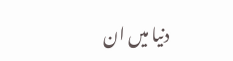دنیا میں ان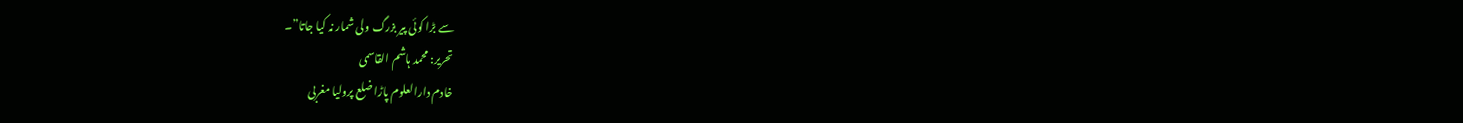سے بڑا کوئی پیر بزرگ ولی شمار نہ کیا جاتا”۔
تحریر: محمد ہاشم القاسمی
خادم دارالعلوم پاڑا ضلع پرولیا مغربی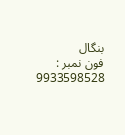بنگال
فون نمبر : 9933598528